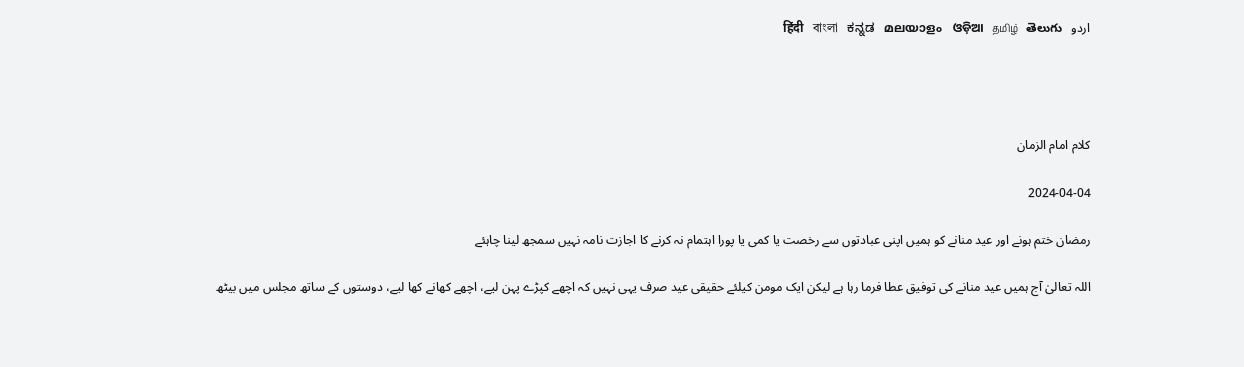اردو   हिंदी   বাংলা   ಕನ್ನಡ   മലയാളം   ଓଡ଼ିଆ   தமிழ்   తెలుగు




کلام امام الزمان

2024-04-04

رمضان ختم ہونے اور عید منانے کو ہمیں اپنی عبادتوں سے رخصت یا کمی یا پورا اہتمام نہ کرنے کا اجازت نامہ نہیں سمجھ لینا چاہئے

اللہ تعالیٰ آج ہمیں عید منانے کی توفیق عطا فرما رہا ہے لیکن ایک مومن کیلئے حقیقی عید صرف یہی نہیں کہ اچھے کپڑے پہن لیے، اچھے کھانے کھا لیے، دوستوں کے ساتھ مجلس میں بیٹھ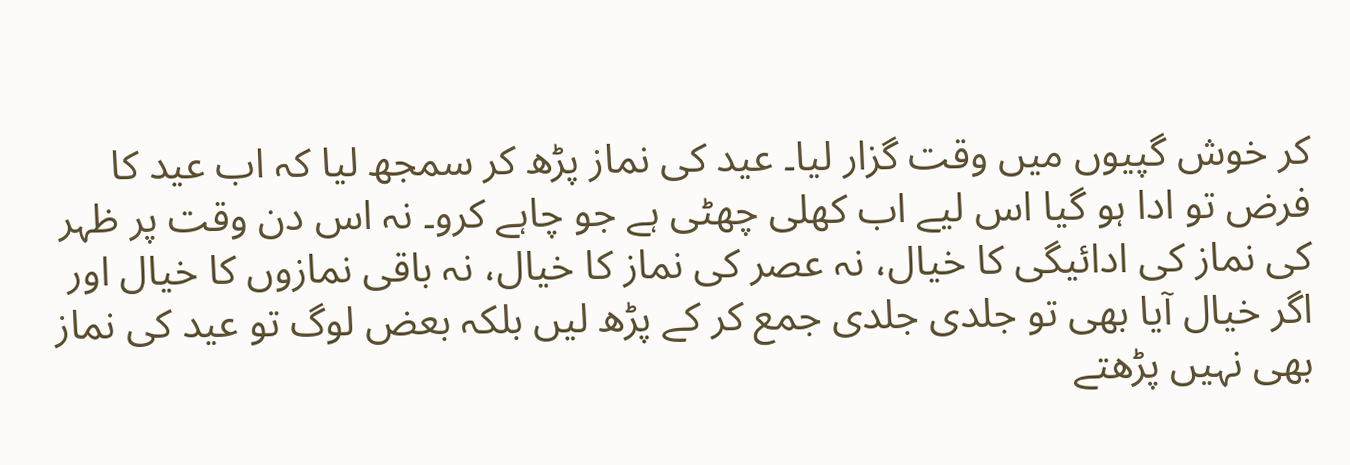کر خوش گپیوں میں وقت گزار لیا۔ عید کی نماز پڑھ کر سمجھ لیا کہ اب عید کا فرض تو ادا ہو گیا اس لیے اب کھلی چھٹی ہے جو چاہے کرو۔ نہ اس دن وقت پر ظہر کی نماز کی ادائیگی کا خیال، نہ عصر کی نماز کا خیال، نہ باقی نمازوں کا خیال اور اگر خیال آیا بھی تو جلدی جلدی جمع کر کے پڑھ لیں بلکہ بعض لوگ تو عید کی نماز بھی نہیں پڑھتے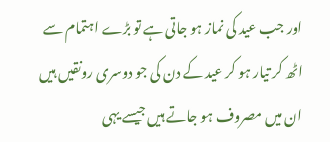اور جب عید کی نماز ہو جاتی ہے تو بڑے اہتمام سے اٹھ کر تیار ہو کر عید کے دن کی جو دوسری رونقیں ہیں ان میں مصروف ہو جاتے ہیں جیسے یہی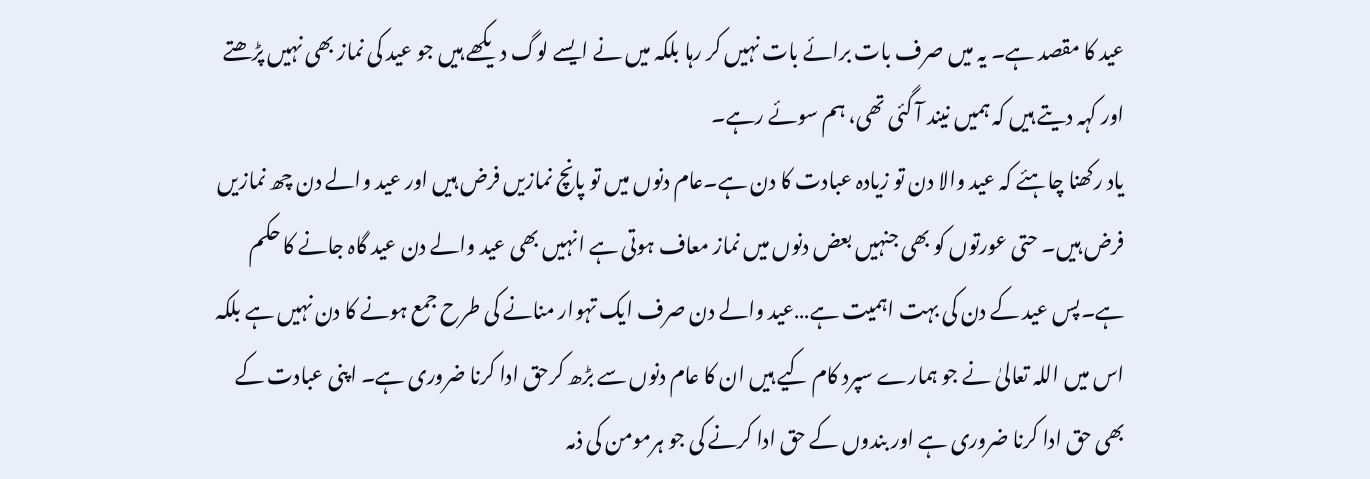عید کا مقصد ہے۔ یہ میں صرف بات برائے بات نہیں کر رہا بلکہ میں نے ایسے لوگ دیکھے ہیں جو عید کی نماز بھی نہیں پڑھتے اور کہہ دیتے ہیں کہ ہمیں نیند آ گئی تھی، ہم سوئے رہے۔
یاد رکھنا چاہئے کہ عید والا دن تو زیادہ عبادت کا دن ہے۔عام دنوں میں تو پانچ نمازیں فرض ہیں اور عید والے دن چھ نمازیں فرض ہیں۔ حتی عورتوں کو بھی جنہیں بعض دنوں میں نماز معاف ہوتی ہے انہیں بھی عید والے دن عید گاہ جانے کا حکم ہے۔پس عید کے دن کی بہت اہمیت ہے…عید والے دن صرف ایک تہوار منانے کی طرح جمع ہونے کا دن نہیں ہے بلکہ اس میں اللہ تعالیٰ نے جو ہمارے سپرد کام کیے ہیں ان کا عام دنوں سے بڑھ کرحق ادا کرنا ضروری ہے۔ اپنی عبادت کے بھی حق ادا کرنا ضروری ہے اور بندوں کے حق ادا کرنے کی جو ہرمومن کی ذمہ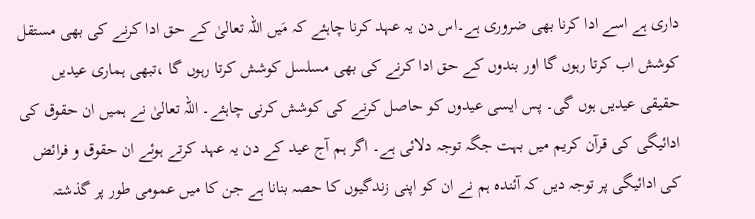داری ہے اسے ادا کرنا بھی ضروری ہے۔اس دن یہ عہد کرنا چاہئے کہ مَیں اللہ تعالیٰ کے حق ادا کرنے کی بھی مستقل کوشش اب کرتا رہوں گا اور بندوں کے حق ادا کرنے کی بھی مسلسل کوشش کرتا رہوں گا ،تبھی ہماری عیدیں حقیقی عیدیں ہوں گی۔ پس ایسی عیدوں کو حاصل کرنے کی کوشش کرنی چاہئے۔ اللہ تعالیٰ نے ہمیں ان حقوق کی ادائیگی کی قرآن کریم میں بہت جگہ توجہ دلائی ہے۔ اگر ہم آج عید کے دن یہ عہد کرتے ہوئے ان حقوق و فرائض کی ادائیگی پر توجہ دیں کہ آئندہ ہم نے ان کو اپنی زندگیوں کا حصہ بنانا ہے جن کا میں عمومی طور پر گذشتہ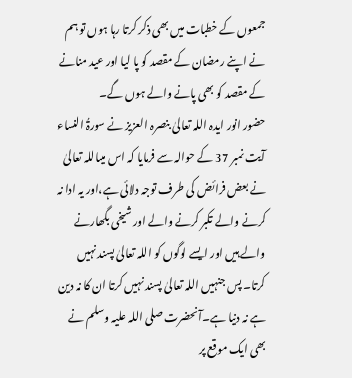جمعوں کے خطبات میں بھی ذکر کرتا رہا ہوں تو ہم نے اپنے رمضان کے مقصد کو پا لیا اور عید منانے کے مقصد کو بھی پانے والے ہوں گے۔
حضور انور ایدہ اللہ تعالیٰ بنصرہ العزیز نے سورۃُ النساء آیت نمبر 37 کے حوالہ سے فرمایا کہ اس میںاللہ تعالیٰ نے بعض فرائض کی طرف توجہ دلائی ہے،اور یہ ادا نہ کرنے والے تکبر کرنے والے اور شیخی بگھارنے والے ہیں اور ایسے لوگوں کو اللہ تعالیٰ پسند نہیں کرتا۔ پس جنہیں اللہ تعالیٰ پسند نہیں کرتا ان کا نہ دین ہے نہ دنیا ہے۔آنحضرت صلی اللہ علیہ وسلم نے بھی ایک موقع پر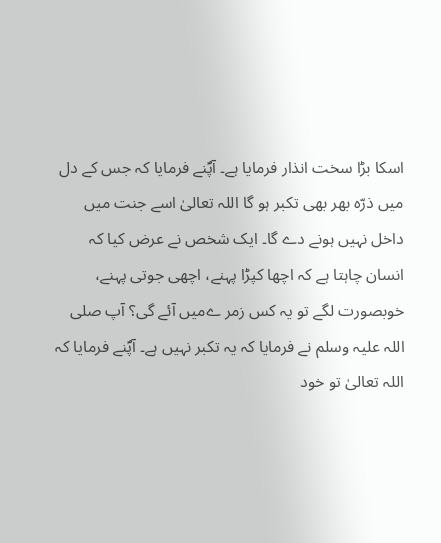اسکا بڑا سخت انذار فرمایا ہے۔ آپؐنے فرمایا کہ جس کے دل میں ذرّہ بھر بھی تکبر ہو گا اللہ تعالیٰ اسے جنت میں داخل نہیں ہونے دے گا۔ ایک شخص نے عرض کیا کہ انسان چاہتا ہے کہ اچھا کپڑا پہنے، اچھی جوتی پہنے، خوبصورت لگے تو یہ کس زمر ےمیں آئے گی؟ آپ صلی اللہ علیہ وسلم نے فرمایا کہ یہ تکبر نہیں ہے۔ آپؐنے فرمایا کہ اللہ تعالیٰ تو خود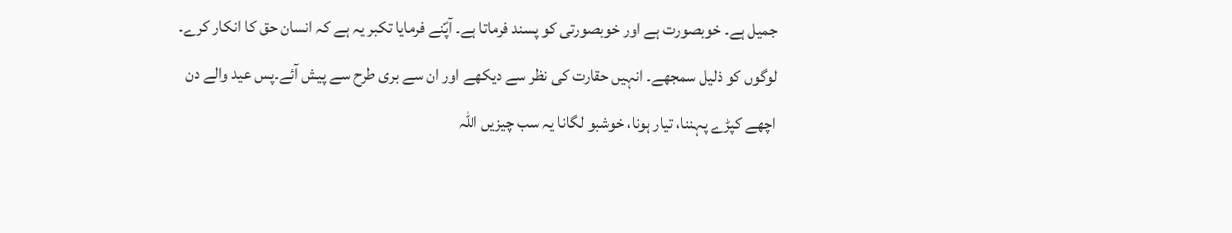جمیل ہے۔ خوبصورت ہے اور خوبصورتی کو پسند فرماتا ہے۔ آپؐنے فرمایا تکبر یہ ہے کہ انسان حق کا انکار کرے۔ لوگوں کو ذلیل سمجھے۔ انہیں حقارت کی نظر سے دیکھے اور ان سے بری طرح سے پیش آئے۔پس عید والے دن اچھے کپڑے پہننا، تیار ہونا، خوشبو لگانا یہ سب چیزیں اللہ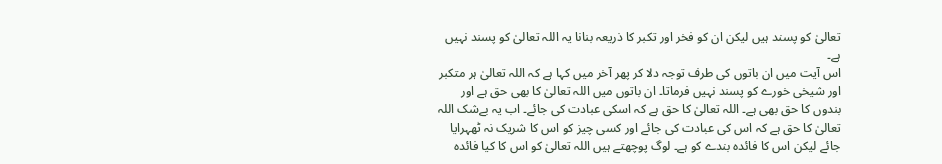تعالیٰ کو پسند ہیں لیکن ان کو فخر اور تکبر کا ذریعہ بنانا یہ اللہ تعالیٰ کو پسند نہیں ہے۔
اس آیت میں ان باتوں کی طرف توجہ دلا کر پھر آخر میں کہا ہے کہ اللہ تعالیٰ ہر متکبر اور شیخی خورے کو پسند نہیں فرماتا۔ ان باتوں میں اللہ تعالیٰ کا بھی حق ہے اور بندوں کا حق بھی ہے۔ اللہ تعالیٰ کا حق ہے کہ اسکی عبادت کی جائے۔ اب یہ بےشک اللہ تعالیٰ کا حق ہے کہ اس کی عبادت کی جائے اور کسی چیز کو اس کا شریک نہ ٹھہرایا جائے لیکن اس کا فائدہ بندے کو ہے۔ لوگ پوچھتے ہیں اللہ تعالیٰ کو اس کا کیا فائدہ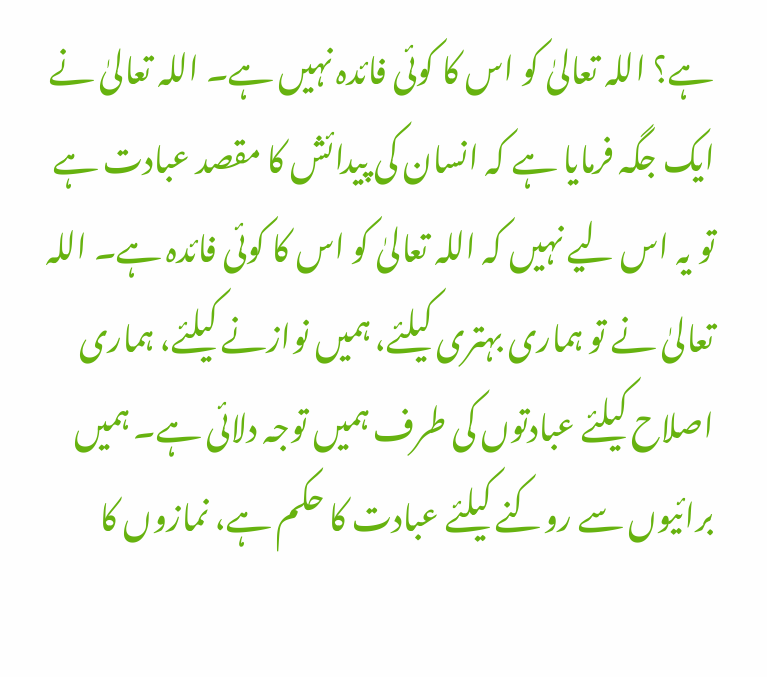ہے؟ اللہ تعالیٰ کو اس کا کوئی فائدہ نہیں ہے۔ اللہ تعالیٰ نے ایک جگہ فرمایا ہے کہ انسان کی پیدائش کا مقصد عبادت ہے تو یہ اس لیے نہیں کہ اللہ تعالیٰ کو اس کا کوئی فائدہ ہے۔ اللہ تعالیٰ نے تو ہماری بہتری کیلئے، ہمیں نوازنے کیلئے، ہماری اصلاح کیلئے عبادتوں کی طرف ہمیں توجہ دلائی ہے۔ ہمیں برائیوں سے روکنے کیلئے عبادت کا حکم ہے، نمازوں کا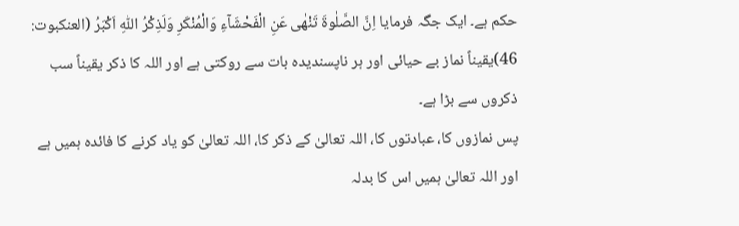حکم ہے۔ ایک جگہ فرمایا اِنَّ الصَّلٰوةَ تَنْهٰى عَنِ الْفَحْشَآءِ وَالْمُنْكَرِ وَلَذِكْرُ اللّٰهِ اَكْبَرُ (العنکبوت: 46)یقیناً نماز بے حیائی اور ہر ناپسندیدہ بات سے روکتی ہے اور اللہ کا ذکر یقیناً سب ذکروں سے بڑا ہے۔
پس نمازوں کا، عبادتوں کا، اللہ تعالیٰ کے ذکر کا، اللہ تعالیٰ کو یاد کرنے کا فائدہ ہمیں ہے اور اللہ تعالیٰ ہمیں اس کا بدلہ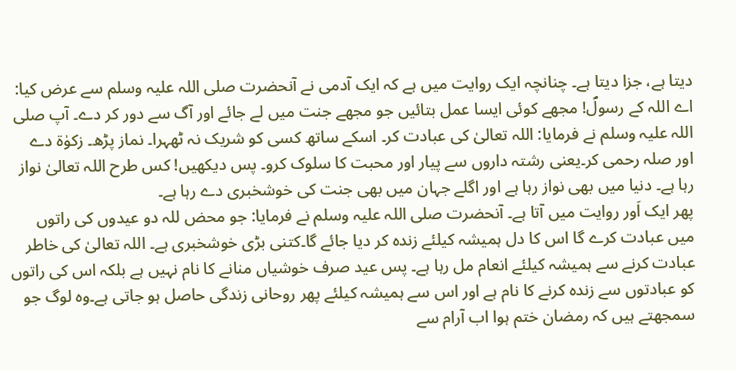دیتا ہے، جزا دیتا ہے۔ چنانچہ ایک روایت میں ہے کہ ایک آدمی نے آنحضرت صلی اللہ علیہ وسلم سے عرض کیا: اے اللہ کے رسولؐ! مجھے کوئی ایسا عمل بتائیں جو مجھے جنت میں لے جائے اور آگ سے دور کر دے۔ آپ صلی اللہ علیہ وسلم نے فرمایا: اللہ تعالیٰ کی عبادت کر۔ اسکے ساتھ کسی کو شریک نہ ٹھہرا۔ نماز پڑھ۔ زکوٰۃ دے اور صلہ رحمی کر۔یعنی رشتہ داروں سے پیار اور محبت کا سلوک کرو۔ پس دیکھیں! کس طرح اللہ تعالیٰ نواز رہا ہے۔ دنیا میں بھی نواز رہا ہے اور اگلے جہان میں بھی جنت کی خوشخبری دے رہا ہے۔
پھر ایک اَور روایت میں آتا ہے۔ آنحضرت صلی اللہ علیہ وسلم نے فرمایا: جو محض للہ دو عیدوں کی راتوں میں عبادت کرے گا اس کا دل ہمیشہ کیلئے زندہ کر دیا جائے گا۔کتنی بڑی خوشخبری ہے۔ اللہ تعالیٰ کی خاطر عبادت کرنے سے ہمیشہ کیلئے انعام مل رہا ہے۔ پس عید صرف خوشیاں منانے کا نام نہیں ہے بلکہ اس کی راتوں کو عبادتوں سے زندہ کرنے کا نام ہے اور اس سے ہمیشہ کیلئے پھر روحانی زندگی حاصل ہو جاتی ہے۔وہ لوگ جو سمجھتے ہیں کہ رمضان ختم ہوا اب آرام سے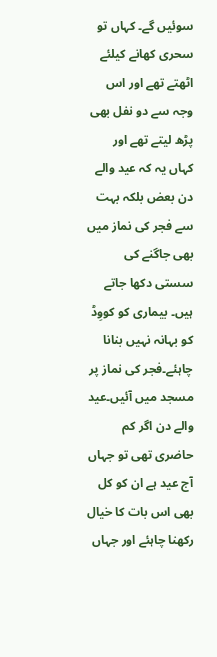سوئیں گے۔ کہاں تو سحری کھانے کیلئے اٹھتے تھے اور اس وجہ سے دو نفل بھی پڑھ لیتے تھے اور کہاں یہ کہ عید والے دن بعض بلکہ بہت سے فجر کی نماز میں بھی جاگنے کی سستی دکھا جاتے ہیں۔ بیماری کو کووِڈ کو بہانہ نہیں بنانا چاہئے۔فجر کی نماز پر مسجد میں آئیں۔عید والے دن اگر کم حاضری تھی تو جہاں آج عید ہے ان کو کل بھی اس بات کا خیال رکھنا چاہئے اور جہاں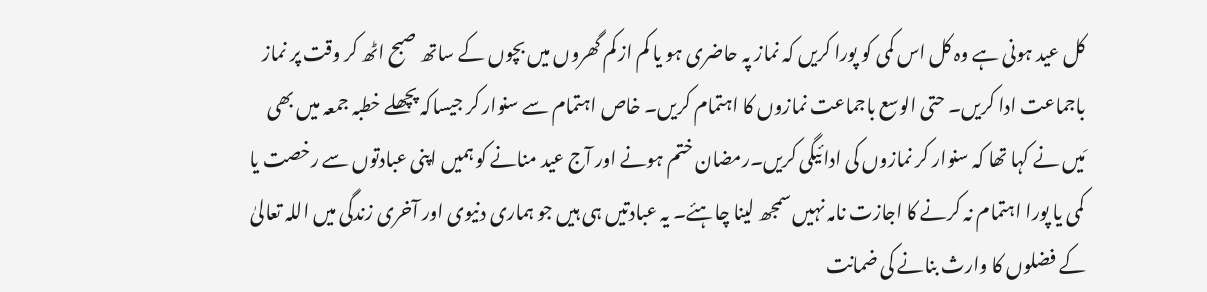کل عید ہونی ہے وہ کل اس کمی کو پورا کریں کہ نماز پہ حاضری ہو یا کم از کم گھروں میں بچوں کے ساتھ صبح اٹھ کر وقت پر نماز باجماعت ادا کریں۔ حتی الوسع باجماعت نمازوں کا اہتمام کریں۔ خاص اہتمام سے سنوار کر جیساکہ پچھلے خطبہ جمعہ میں بھی مَیں نے کہا تھا کہ سنوار کر نمازوں کی ادائیگی کریں۔رمضان ختم ہونے اور آج عید منانے کو ہمیں اپنی عبادتوں سے رخصت یا کمی یا پورا اہتمام نہ کرنے کا اجازت نامہ نہیں سمجھ لینا چاہئے۔ یہ عبادتیں ہی ہیں جو ہماری دنیوی اور آخری زندگی میں اللہ تعالیٰ کے فضلوں کا وارث بنانے کی ضمانت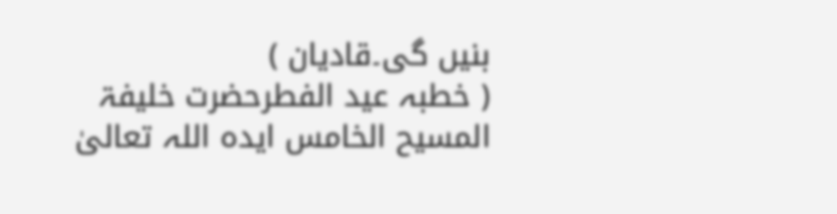بنیں گی۔قادیان )
( خطبہ عید الفطرحضرت خلیفۃ المسیح الخامس ایدہ اللہ تعالیٰ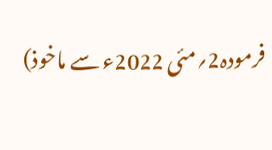فرمودہ2؍مئی 2022ء سے ماخوذ)